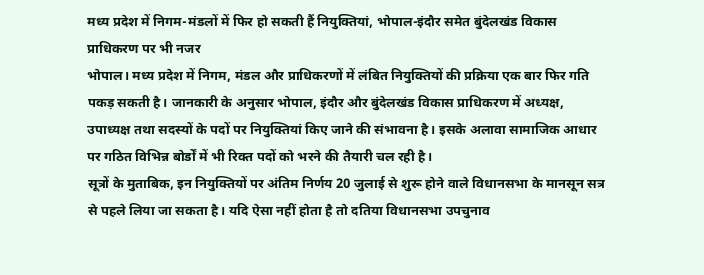मध्य प्रदेश में निगम-मंडलों में फिर हो सकती हैं नियुक्तियां, भोपाल-इंदौर समेत बुंदेलखंड विकास प्राधिकरण पर भी नजर
भोपाल। मध्य प्रदेश में निगम, मंडल और प्राधिकरणों में लंबित नियुक्तियों की प्रक्रिया एक बार फिर गति पकड़ सकती है। जानकारी के अनुसार भोपाल, इंदौर और बुंदेलखंड विकास प्राधिकरण में अध्यक्ष, उपाध्यक्ष तथा सदस्यों के पदों पर नियुक्तियां किए जाने की संभावना है। इसके अलावा सामाजिक आधार पर गठित विभिन्न बोर्डों में भी रिक्त पदों को भरने की तैयारी चल रही है।
सूत्रों के मुताबिक, इन नियुक्तियों पर अंतिम निर्णय 20 जुलाई से शुरू होने वाले विधानसभा के मानसून सत्र से पहले लिया जा सकता है। यदि ऐसा नहीं होता है तो दतिया विधानसभा उपचुनाव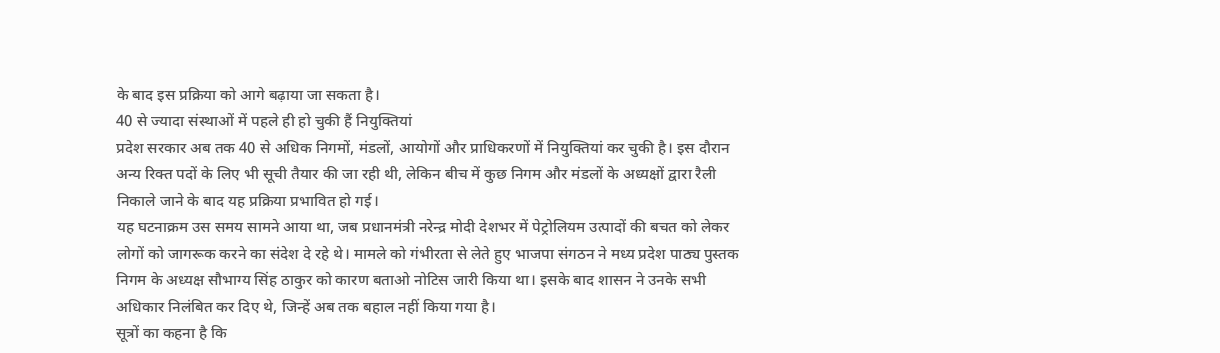के बाद इस प्रक्रिया को आगे बढ़ाया जा सकता है।
40 से ज्यादा संस्थाओं में पहले ही हो चुकी हैं नियुक्तियां
प्रदेश सरकार अब तक 40 से अधिक निगमों, मंडलों, आयोगों और प्राधिकरणों में नियुक्तियां कर चुकी है। इस दौरान अन्य रिक्त पदों के लिए भी सूची तैयार की जा रही थी, लेकिन बीच में कुछ निगम और मंडलों के अध्यक्षों द्वारा रैली निकाले जाने के बाद यह प्रक्रिया प्रभावित हो गई।
यह घटनाक्रम उस समय सामने आया था, जब प्रधानमंत्री नरेन्द्र मोदी देशभर में पेट्रोलियम उत्पादों की बचत को लेकर लोगों को जागरूक करने का संदेश दे रहे थे। मामले को गंभीरता से लेते हुए भाजपा संगठन ने मध्य प्रदेश पाठ्य पुस्तक निगम के अध्यक्ष सौभाग्य सिंह ठाकुर को कारण बताओ नोटिस जारी किया था। इसके बाद शासन ने उनके सभी अधिकार निलंबित कर दिए थे, जिन्हें अब तक बहाल नहीं किया गया है।
सूत्रों का कहना है कि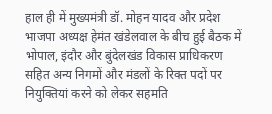हाल ही में मुख्यमंत्री डॉ. मोहन यादव और प्रदेश भाजपा अध्यक्ष हेमंत खंडेलवाल के बीच हुई बैठक में भोपाल, इंदौर और बुंदेलखंड विकास प्राधिकरण सहित अन्य निगमों और मंडलों के रिक्त पदों पर नियुक्तियां करने को लेकर सहमति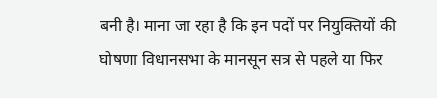बनी है। माना जा रहा है कि इन पदों पर नियुक्तियों की घोषणा विधानसभा के मानसून सत्र से पहले या फिर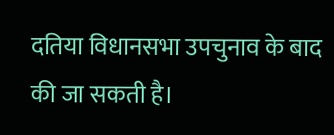दतिया विधानसभा उपचुनाव के बाद की जा सकती है।